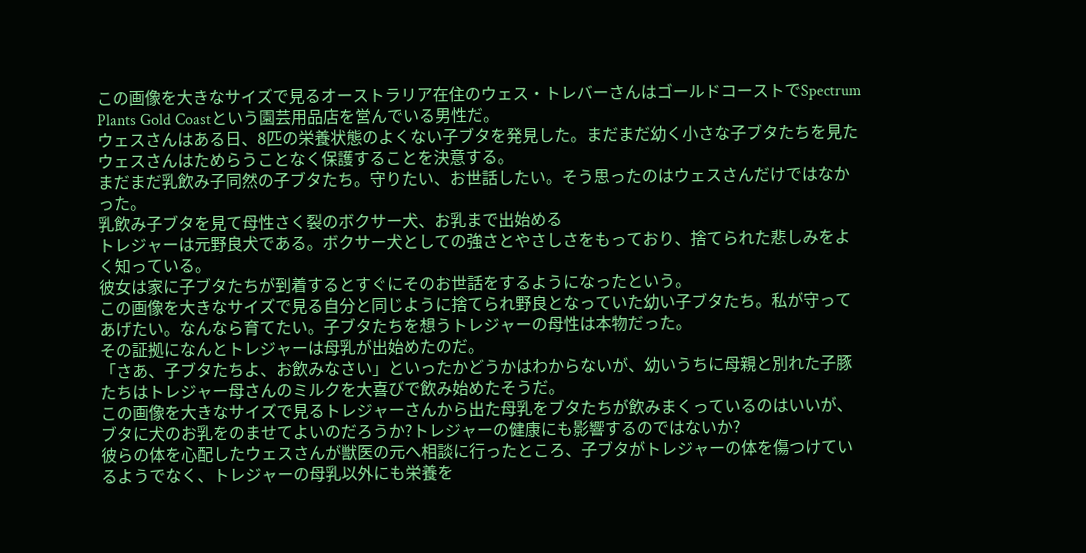この画像を大きなサイズで見るオーストラリア在住のウェス・トレバーさんはゴールドコーストでSpectrum Plants Gold Coastという園芸用品店を営んでいる男性だ。
ウェスさんはある日、8匹の栄養状態のよくない子ブタを発見した。まだまだ幼く小さな子ブタたちを見たウェスさんはためらうことなく保護することを決意する。
まだまだ乳飲み子同然の子ブタたち。守りたい、お世話したい。そう思ったのはウェスさんだけではなかった。
乳飲み子ブタを見て母性さく裂のボクサー犬、お乳まで出始める
トレジャーは元野良犬である。ボクサー犬としての強さとやさしさをもっており、捨てられた悲しみをよく知っている。
彼女は家に子ブタたちが到着するとすぐにそのお世話をするようになったという。
この画像を大きなサイズで見る自分と同じように捨てられ野良となっていた幼い子ブタたち。私が守ってあげたい。なんなら育てたい。子ブタたちを想うトレジャーの母性は本物だった。
その証拠になんとトレジャーは母乳が出始めたのだ。
「さあ、子ブタたちよ、お飲みなさい」といったかどうかはわからないが、幼いうちに母親と別れた子豚たちはトレジャー母さんのミルクを大喜びで飲み始めたそうだ。
この画像を大きなサイズで見るトレジャーさんから出た母乳をブタたちが飲みまくっているのはいいが、ブタに犬のお乳をのませてよいのだろうか?トレジャーの健康にも影響するのではないか?
彼らの体を心配したウェスさんが獣医の元へ相談に行ったところ、子ブタがトレジャーの体を傷つけているようでなく、トレジャーの母乳以外にも栄養を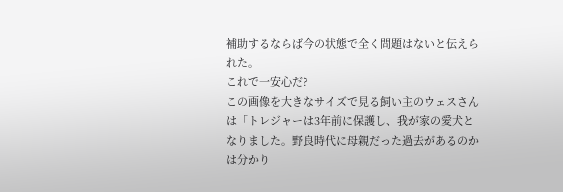補助するならば今の状態で全く問題はないと伝えられた。
これで一安心だ?
この画像を大きなサイズで見る飼い主のウェスさんは「トレジャーは3年前に保護し、我が家の愛犬となりました。野良時代に母親だった過去があるのかは分かり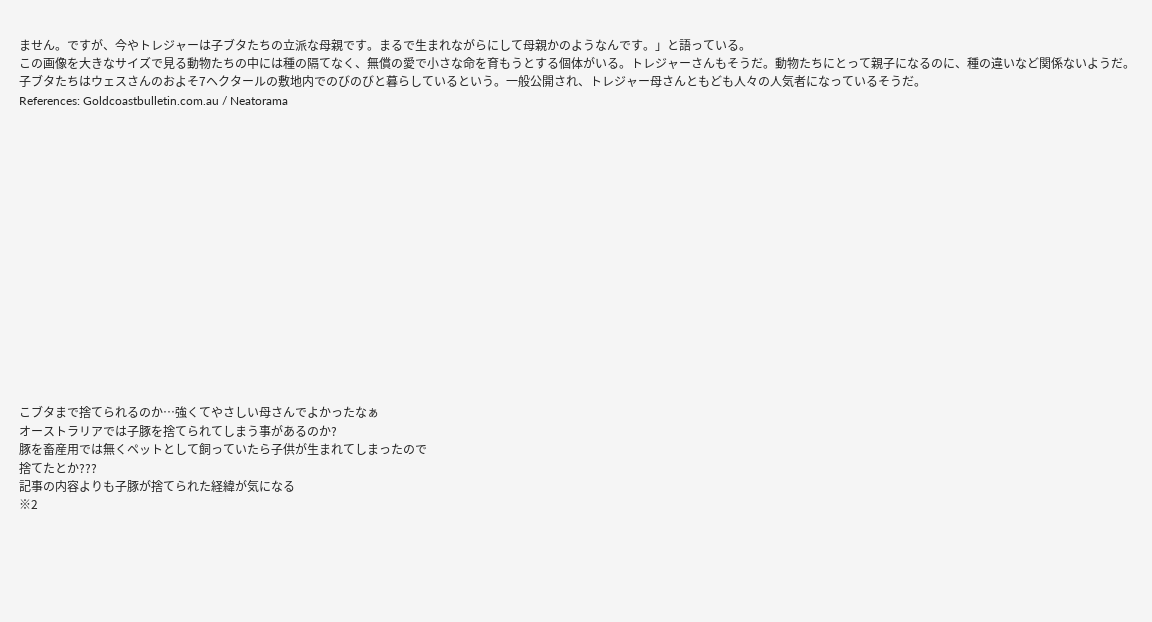ません。ですが、今やトレジャーは子ブタたちの立派な母親です。まるで生まれながらにして母親かのようなんです。」と語っている。
この画像を大きなサイズで見る動物たちの中には種の隔てなく、無償の愛で小さな命を育もうとする個体がいる。トレジャーさんもそうだ。動物たちにとって親子になるのに、種の違いなど関係ないようだ。
子ブタたちはウェスさんのおよそ7ヘクタールの敷地内でのびのびと暮らしているという。一般公開され、トレジャー母さんともども人々の人気者になっているそうだ。
References: Goldcoastbulletin.com.au / Neatorama
















こブタまで捨てられるのか…強くてやさしい母さんでよかったなぁ
オーストラリアでは子豚を捨てられてしまう事があるのか?
豚を畜産用では無くペットとして飼っていたら子供が生まれてしまったので
捨てたとか???
記事の内容よりも子豚が捨てられた経緯が気になる
※2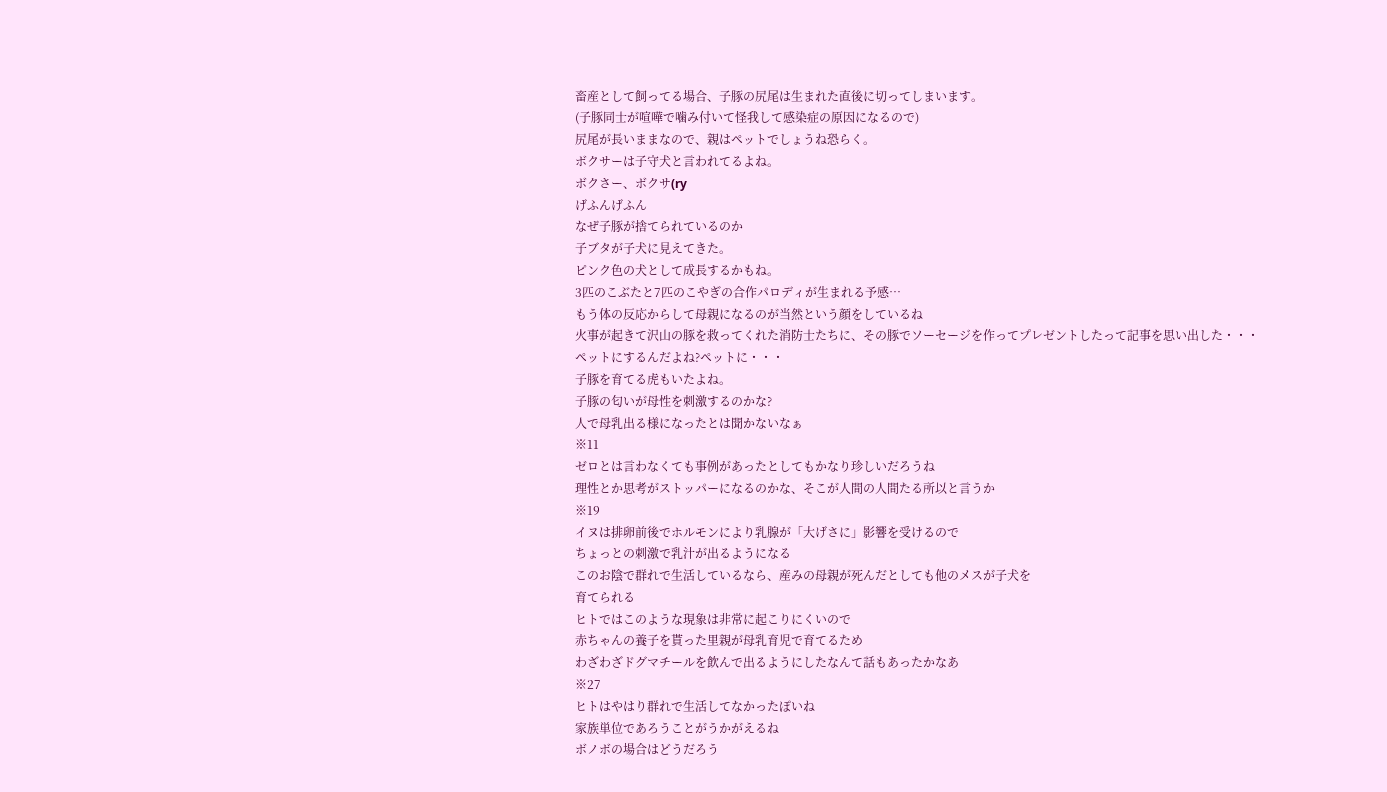畜産として飼ってる場合、子豚の尻尾は生まれた直後に切ってしまいます。
(子豚同士が喧嘩で噛み付いて怪我して感染症の原因になるので)
尻尾が長いままなので、親はペットでしょうね恐らく。
ボクサーは子守犬と言われてるよね。
ボクさー、ボクサ(ry
げふんげふん
なぜ子豚が捨てられているのか
子ブタが子犬に見えてきた。
ピンク色の犬として成長するかもね。
3匹のこぶたと7匹のこやぎの合作パロディが生まれる予感…
もう体の反応からして母親になるのが当然という顔をしているね
火事が起きて沢山の豚を救ってくれた消防士たちに、その豚でソーセージを作ってプレゼントしたって記事を思い出した・・・
ペットにするんだよね?ペットに・・・
子豚を育てる虎もいたよね。
子豚の匂いが母性を刺激するのかな?
人で母乳出る様になったとは聞かないなぁ
※11
ゼロとは言わなくても事例があったとしてもかなり珍しいだろうね
理性とか思考がストッパーになるのかな、そこが人間の人間たる所以と言うか
※19
イヌは排卵前後でホルモンにより乳腺が「大げさに」影響を受けるので
ちょっとの刺激で乳汁が出るようになる
このお陰で群れで生活しているなら、産みの母親が死んだとしても他のメスが子犬を
育てられる
ヒトではこのような現象は非常に起こりにくいので
赤ちゃんの養子を貰った里親が母乳育児で育てるため
わざわざドグマチールを飲んで出るようにしたなんて話もあったかなあ
※27
ヒトはやはり群れで生活してなかったぽいね
家族単位であろうことがうかがえるね
ボノボの場合はどうだろう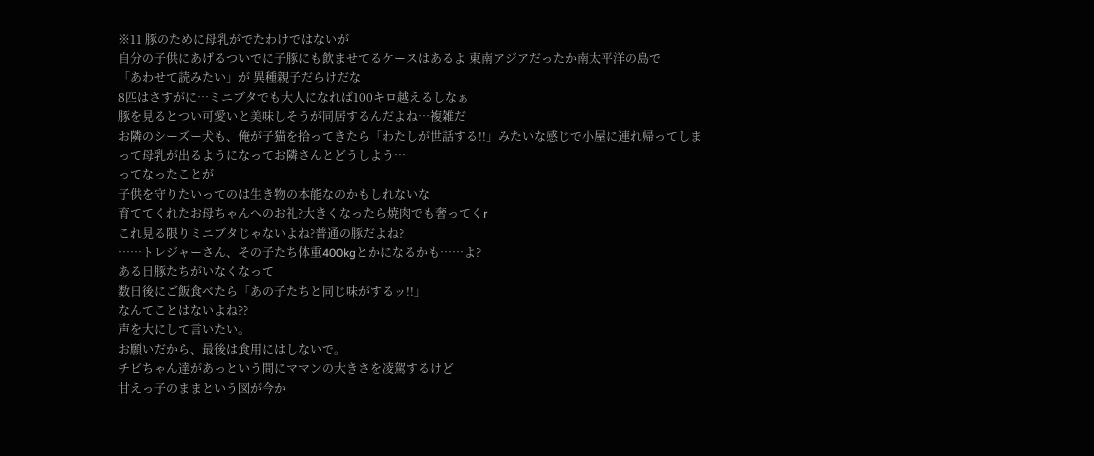※11 豚のために母乳がでたわけではないが
自分の子供にあげるついでに子豚にも飲ませてるケースはあるよ 東南アジアだったか南太平洋の島で
「あわせて読みたい」が 異種親子だらけだな
8匹はさすがに…ミニブタでも大人になれば100キロ越えるしなぁ
豚を見るとつい可愛いと美味しそうが同居するんだよね…複雑だ
お隣のシーズー犬も、俺が子猫を拾ってきたら「わたしが世話する!!」みたいな感じで小屋に連れ帰ってしまって母乳が出るようになってお隣さんとどうしよう…
ってなったことが
子供を守りたいってのは生き物の本能なのかもしれないな
育ててくれたお母ちゃんへのお礼?大きくなったら焼肉でも奢ってくr
これ見る限りミニブタじゃないよね?普通の豚だよね?
……トレジャーさん、その子たち体重400kgとかになるかも……よ?
ある日豚たちがいなくなって
数日後にご飯食べたら「あの子たちと同じ味がするッ!!」
なんてことはないよね??
声を大にして言いたい。
お願いだから、最後は食用にはしないで。
チビちゃん達があっという間にママンの大きさを凌駕するけど
甘えっ子のままという図が今か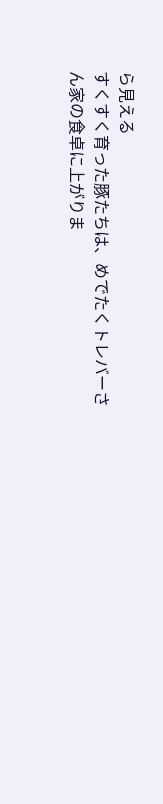ら見える
すくすく育った豚たちは、めでたくトレバーさん家の食卓に上がりま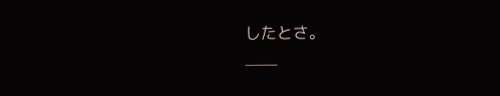したとさ。
──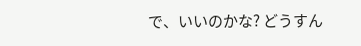で、いいのかな? どうすん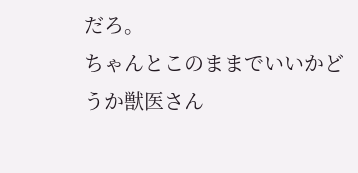だろ。
ちゃんとこのままでいいかどうか獣医さん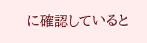に確認していると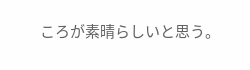ころが素晴らしいと思う。